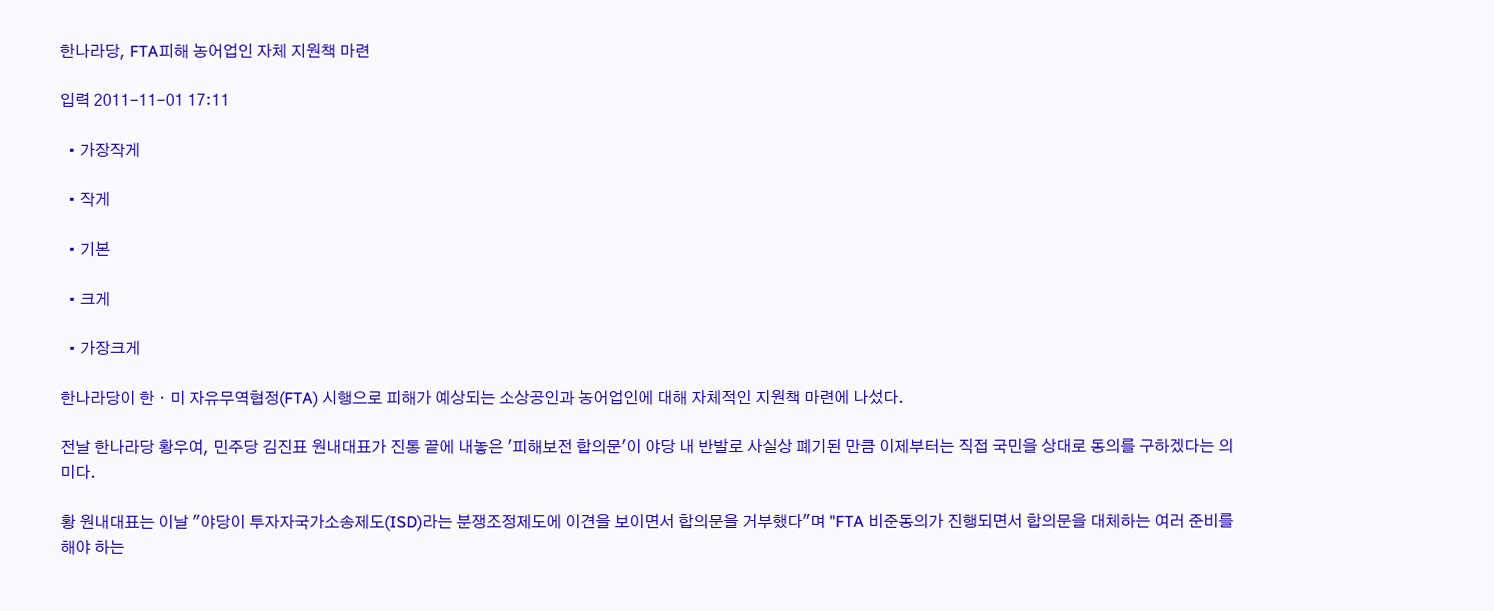한나라당, FTA피해 농어업인 자체 지원책 마련

입력 2011-11-01 17:11

  • 가장작게

  • 작게

  • 기본

  • 크게

  • 가장크게

한나라당이 한ㆍ미 자유무역협정(FTA) 시행으로 피해가 예상되는 소상공인과 농어업인에 대해 자체적인 지원책 마련에 나섰다.

전날 한나라당 황우여, 민주당 김진표 원내대표가 진통 끝에 내놓은 '피해보전 합의문'이 야당 내 반발로 사실상 폐기된 만큼 이제부터는 직접 국민을 상대로 동의를 구하겠다는 의미다.

황 원내대표는 이날 "야당이 투자자국가소송제도(ISD)라는 분쟁조정제도에 이견을 보이면서 합의문을 거부했다"며 "FTA 비준동의가 진행되면서 합의문을 대체하는 여러 준비를 해야 하는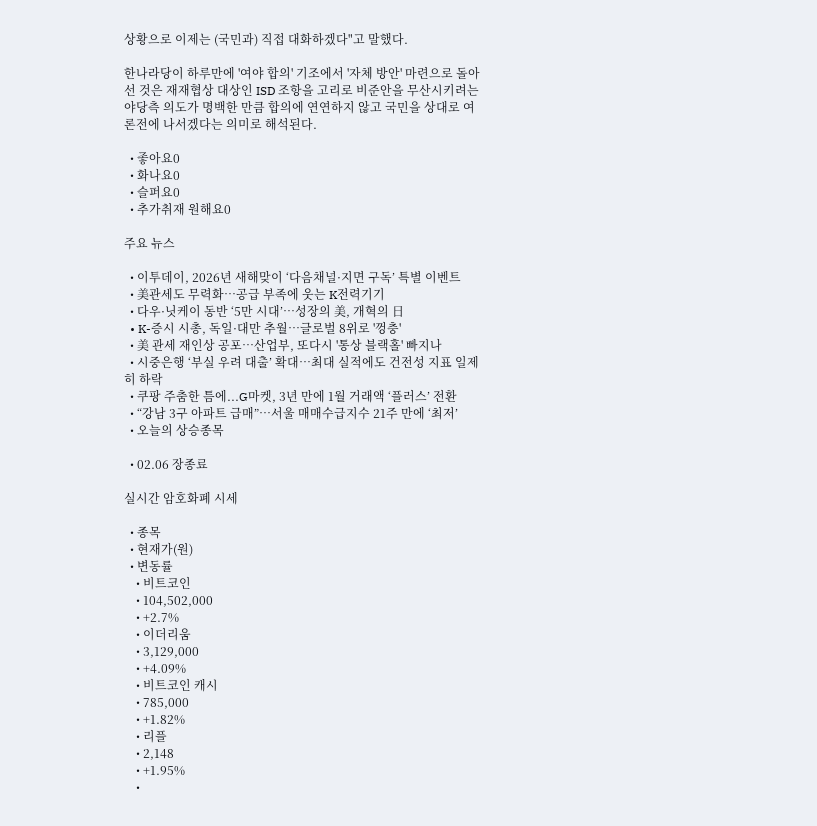상황으로 이제는 (국민과) 직접 대화하겠다"고 말했다.

한나라당이 하루만에 '여야 합의' 기조에서 '자체 방안' 마련으로 돌아선 것은 재재협상 대상인 ISD 조항을 고리로 비준안을 무산시키려는 야당측 의도가 명백한 만큼 합의에 연연하지 않고 국민을 상대로 여론전에 나서겠다는 의미로 해석된다.

  • 좋아요0
  • 화나요0
  • 슬퍼요0
  • 추가취재 원해요0

주요 뉴스

  • 이투데이, 2026년 새해맞이 ‘다음채널·지면 구독’ 특별 이벤트
  • 美관세도 무력화…공급 부족에 웃는 K전력기기
  • 다우·닛케이 동반 ‘5만 시대’⋯성장의 美, 개혁의 日
  • K-증시 시총, 독일·대만 추월…글로벌 8위로 '껑충'
  • 美 관세 재인상 공포⋯산업부, 또다시 '통상 블랙홀' 빠지나
  • 시중은행 ‘부실 우려 대출’ 확대…최대 실적에도 건전성 지표 일제히 하락
  • 쿠팡 주춤한 틈에...G마켓, 3년 만에 1월 거래액 ‘플러스’ 전환
  • “강남 3구 아파트 급매”…서울 매매수급지수 21주 만에 ‘최저’
  • 오늘의 상승종목

  • 02.06 장종료

실시간 암호화폐 시세

  • 종목
  • 현재가(원)
  • 변동률
    • 비트코인
    • 104,502,000
    • +2.7%
    • 이더리움
    • 3,129,000
    • +4.09%
    • 비트코인 캐시
    • 785,000
    • +1.82%
    • 리플
    • 2,148
    • +1.95%
    •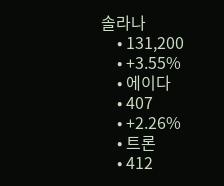솔라나
    • 131,200
    • +3.55%
    • 에이다
    • 407
    • +2.26%
    • 트론
    • 412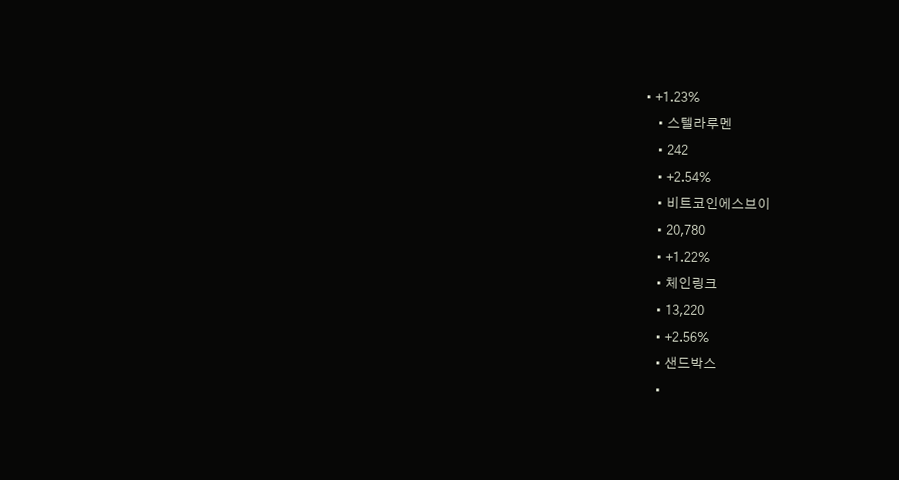• +1.23%
    • 스텔라루멘
    • 242
    • +2.54%
    • 비트코인에스브이
    • 20,780
    • +1.22%
    • 체인링크
    • 13,220
    • +2.56%
    • 샌드박스
    •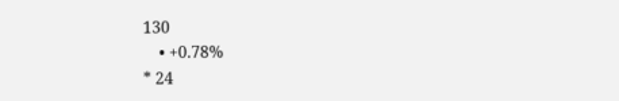130
    • +0.78%
* 24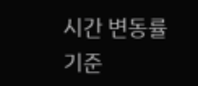시간 변동률 기준